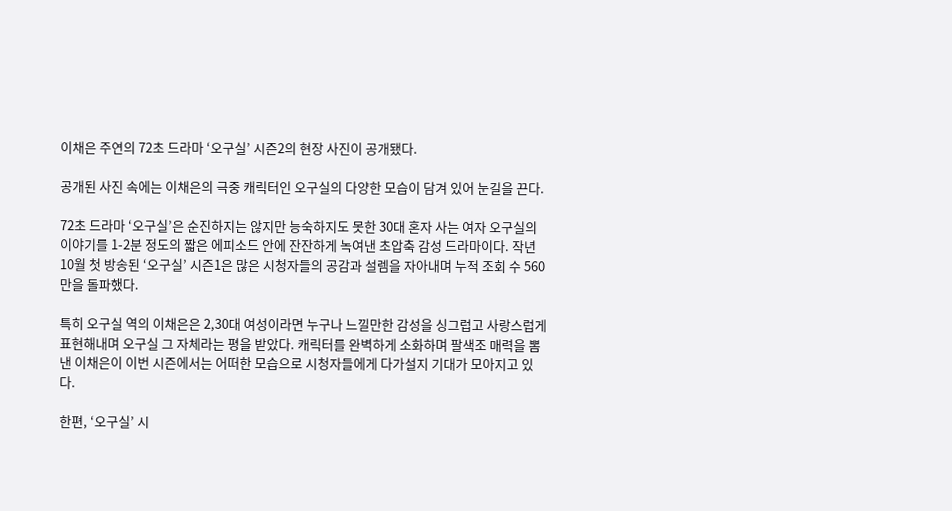이채은 주연의 72초 드라마 ‘오구실’ 시즌2의 현장 사진이 공개됐다.

공개된 사진 속에는 이채은의 극중 캐릭터인 오구실의 다양한 모습이 담겨 있어 눈길을 끈다.

72초 드라마 ‘오구실’은 순진하지는 않지만 능숙하지도 못한 30대 혼자 사는 여자 오구실의 이야기를 1-2분 정도의 짧은 에피소드 안에 잔잔하게 녹여낸 초압축 감성 드라마이다. 작년 10월 첫 방송된 ‘오구실’ 시즌1은 많은 시청자들의 공감과 설렘을 자아내며 누적 조회 수 560만을 돌파했다.

특히 오구실 역의 이채은은 2,30대 여성이라면 누구나 느낄만한 감성을 싱그럽고 사랑스럽게 표현해내며 오구실 그 자체라는 평을 받았다. 캐릭터를 완벽하게 소화하며 팔색조 매력을 뽐낸 이채은이 이번 시즌에서는 어떠한 모습으로 시청자들에게 다가설지 기대가 모아지고 있다.

한편, ‘오구실’ 시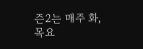즌2는 매주 화, 목요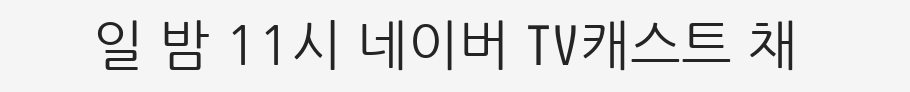일 밤 11시 네이버 TV캐스트 채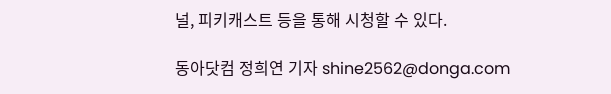널, 피키캐스트 등을 통해 시청할 수 있다.

동아닷컴 정희연 기자 shine2562@donga.com